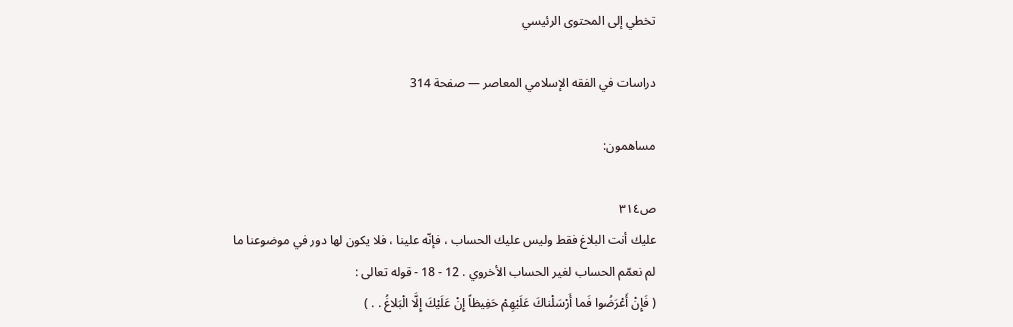تخطي إلى المحتوى الرئيسي

دراسات في الفقه الإسلامي المعاصر — صفحة 314

مساهمون:

ص٣١٤
عليك أنت البلاغ فقط وليس عليك الحساب ، فإنّه علينا ، فلا يكون لها دور في موضوعنا ما لم نعمّم الحساب لغير الحساب الأخروي . 12 - 18 - قوله تعالى :
( فَإِنْ أَعْرَضُوا فَما أَرْسَلْناكَ عَلَيْهِمْ حَفِيظاً إِنْ عَلَيْكَ إِلَّا الْبَلاغُ . . )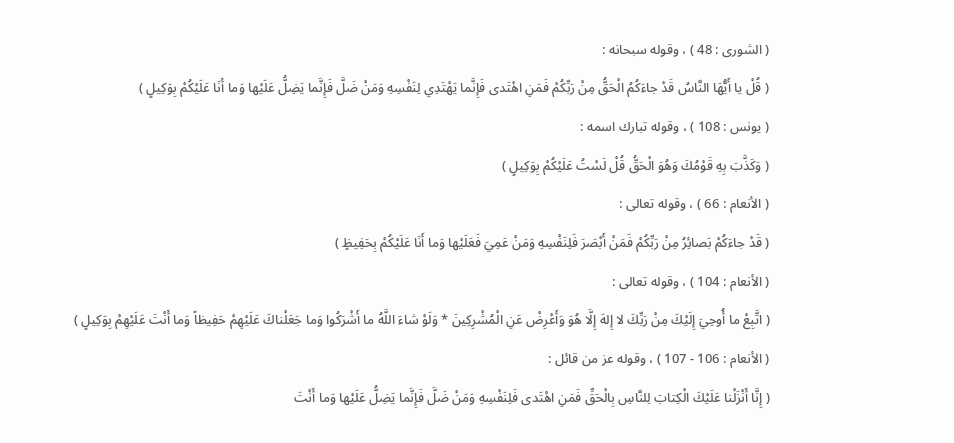( الشورى : 48 ) ، وقوله سبحانه :
( قُلْ يا أَيُّهَا النَّاسُ قَدْ جاءَكُمُ الْحَقُّ مِنْ رَبِّكُمْ فَمَنِ اهْتَدى فَإِنَّما يَهْتَدِي لِنَفْسِهِ وَمَنْ ضَلَّ فَإِنَّما يَضِلُّ عَلَيْها وَما أَنَا عَلَيْكُمْ بِوَكِيلٍ )
( يونس : 108 ) ، وقوله تبارك اسمه :
( وَكَذَّبَ بِهِ قَوْمُكَ وَهُوَ الْحَقُّ قُلْ لَسْتُ عَلَيْكُمْ بِوَكِيلٍ )
( الأنعام : 66 ) ، وقوله تعالى :
( قَدْ جاءَكُمْ بَصائِرُ مِنْ رَبِّكُمْ فَمَنْ أَبْصَرَ فَلِنَفْسِهِ وَمَنْ عَمِيَ فَعَلَيْها وَما أَنَا عَلَيْكُمْ بِحَفِيظٍ )
( الأنعام : 104 ) ، وقوله تعالى :
( اتَّبِعْ ما أُوحِيَ إِلَيْكَ مِنْ رَبِّكَ لا إِلهَ إِلَّا هُوَ وَأَعْرِضْ عَنِ الْمُشْرِكِينَ * وَلَوْ شاءَ اللَّهُ ما أَشْرَكُوا وَما جَعَلْناكَ عَلَيْهِمْ حَفِيظاً وَما أَنْتَ عَلَيْهِمْ بِوَكِيلٍ )
( الأنعام : 106 - 107 ) ، وقوله عز من قائل :
( إِنَّا أَنْزَلْنا عَلَيْكَ الْكِتابَ لِلنَّاسِ بِالْحَقِّ فَمَنِ اهْتَدى فَلِنَفْسِهِ وَمَنْ ضَلَّ فَإِنَّما يَضِلُّ عَلَيْها وَما أَنْتَ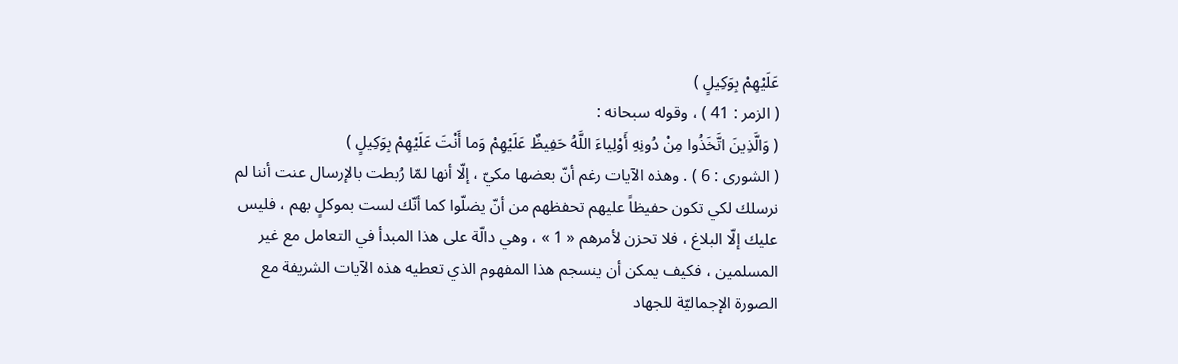عَلَيْهِمْ بِوَكِيلٍ )
( الزمر : 41 ) ، وقوله سبحانه :
( وَالَّذِينَ اتَّخَذُوا مِنْ دُونِهِ أَوْلِياءَ اللَّهُ حَفِيظٌ عَلَيْهِمْ وَما أَنْتَ عَلَيْهِمْ بِوَكِيلٍ )
( الشورى : 6 ) . وهذه الآيات رغم أنّ بعضها مكيّ ، إلّا أنها لمّا رُبطت بالإرسال عنت أننا لم نرسلك لكي تكون حفيظاً عليهم تحفظهم من أنّ يضلّوا كما أنّك لست بموكلٍ بهم ، فليس عليك إلّا البلاغ ، فلا تحزن لأمرهم « 1 » ، وهي دالّة على هذا المبدأ في التعامل مع غير المسلمين ، فكيف يمكن أن ينسجم هذا المفهوم الذي تعطيه هذه الآيات الشريفة مع الصورة الإجماليّة للجهاد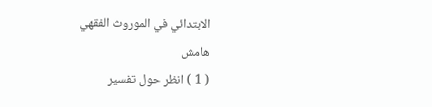الابتدائي في الموروث الفقهي
هامش
( 1 ) انظر حول تفسير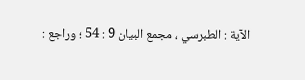الآية : الطبرسي ، مجمع البيان 9 : 54 ؛ وراجع :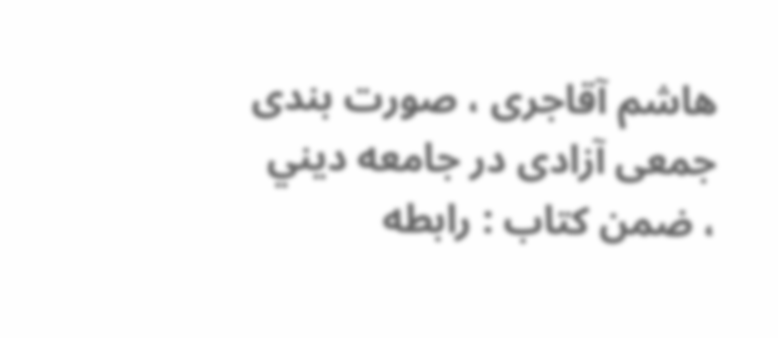هاشم آقاجرى ، صورت بندى جمعى آزادى در جامعه ديني ، ضمن كتاب : رابطه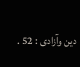دين وآزادى : 52 .